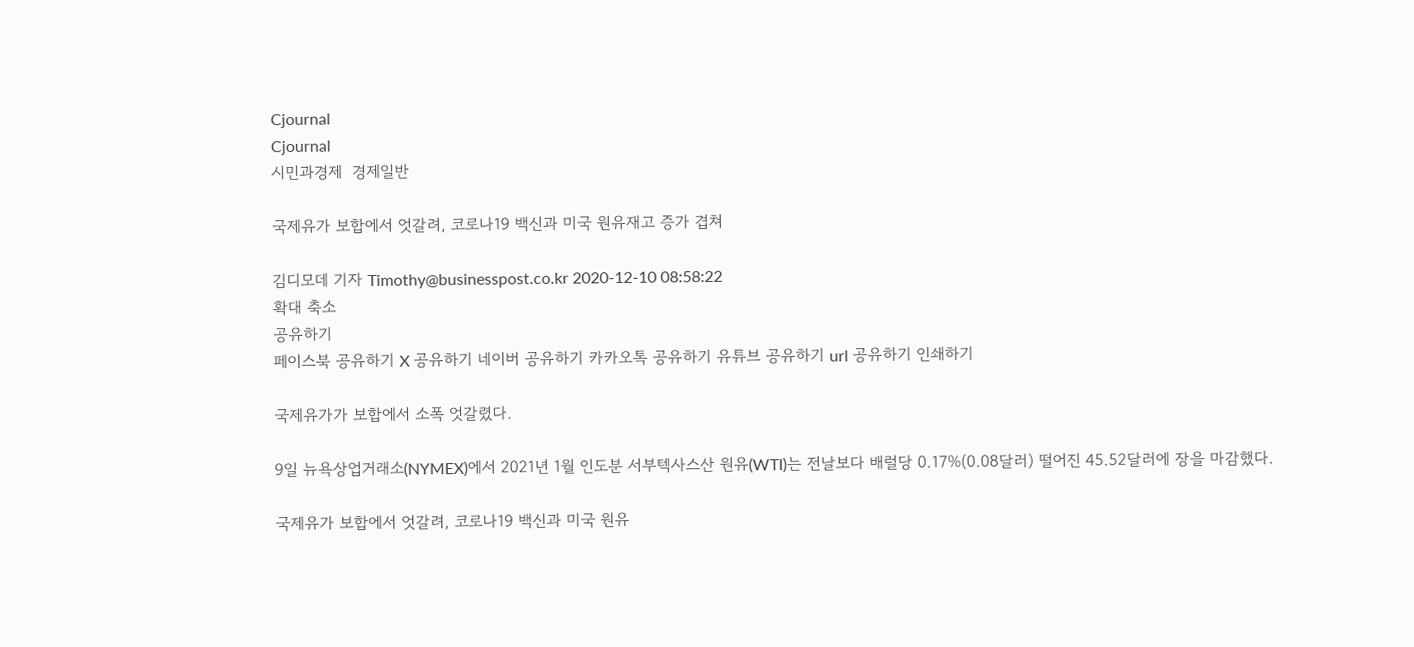Cjournal
Cjournal
시민과경제  경제일반

국제유가 보합에서 엇갈려, 코로나19 백신과 미국 원유재고 증가 겹쳐

김디모데 기자 Timothy@businesspost.co.kr 2020-12-10 08:58:22
확대 축소
공유하기
페이스북 공유하기 X 공유하기 네이버 공유하기 카카오톡 공유하기 유튜브 공유하기 url 공유하기 인쇄하기

국제유가가 보합에서 소폭 엇갈렸다.

9일 뉴욕상업거래소(NYMEX)에서 2021년 1월 인도분 서부텍사스산 원유(WTI)는 전날보다 배럴당 0.17%(0.08달러) 떨어진 45.52달러에 장을 마감했다.

국제유가 보합에서 엇갈려, 코로나19 백신과 미국 원유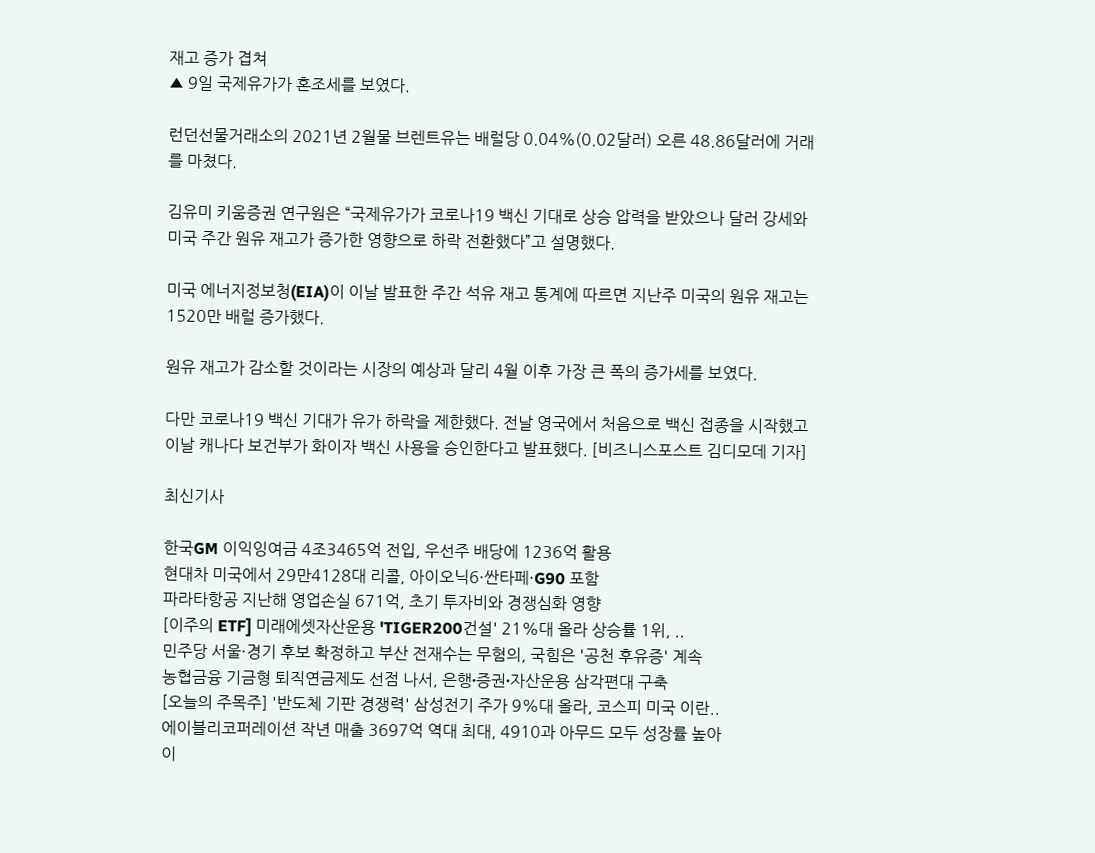재고 증가 겹쳐
▲ 9일 국제유가가 혼조세를 보였다.

런던선물거래소의 2021년 2월물 브렌트유는 배럴당 0.04%(0.02달러) 오른 48.86달러에 거래를 마쳤다.

김유미 키움증권 연구원은 “국제유가가 코로나19 백신 기대로 상승 압력을 받았으나 달러 강세와 미국 주간 원유 재고가 증가한 영향으로 하락 전환했다”고 설명했다.

미국 에너지정보청(EIA)이 이날 발표한 주간 석유 재고 통계에 따르면 지난주 미국의 원유 재고는 1520만 배럴 증가했다.

원유 재고가 감소할 것이라는 시장의 예상과 달리 4월 이후 가장 큰 폭의 증가세를 보였다.

다만 코로나19 백신 기대가 유가 하락을 제한했다. 전날 영국에서 처음으로 백신 접종을 시작했고 이날 캐나다 보건부가 화이자 백신 사용을 승인한다고 발표했다. [비즈니스포스트 김디모데 기자]

최신기사

한국GM 이익잉여금 4조3465억 전입, 우선주 배당에 1236억 활용
현대차 미국에서 29만4128대 리콜, 아이오닉6·싼타페·G90 포함
파라타항공 지난해 영업손실 671억, 초기 투자비와 경쟁심화 영향
[이주의 ETF] 미래에셋자산운용 'TIGER200건설' 21%대 올라 상승률 1위, ..
민주당 서울·경기 후보 확정하고 부산 전재수는 무혐의, 국힘은 '공천 후유증' 계속
농협금융 기금형 퇴직연금제도 선점 나서, 은행ᐧ증권ᐧ자산운용 삼각편대 구축
[오늘의 주목주] '반도체 기판 경쟁력' 삼성전기 주가 9%대 올라, 코스피 미국 이란..
에이블리코퍼레이션 작년 매출 3697억 역대 최대, 4910과 아무드 모두 성장률 높아
이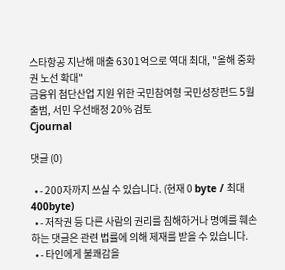스타항공 지난해 매출 6301억으로 역대 최대, "올해 중화권 노선 확대"
금융위 첨단산업 지원 위한 국민참여형 국민성장펀드 5월 출범, 서민 우선배정 20% 검토
Cjournal

댓글 (0)

  • - 200자까지 쓰실 수 있습니다. (현재 0 byte / 최대 400byte)
  • - 저작권 등 다른 사람의 권리를 침해하거나 명예를 훼손하는 댓글은 관련 법률에 의해 제재를 받을 수 있습니다.
  • - 타인에게 불쾌감을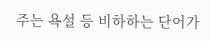주는 욕설 등 비하하는 단어가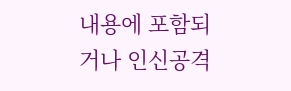내용에 포함되거나 인신공격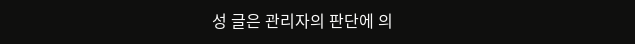성 글은 관리자의 판단에 의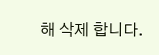해 삭제 합니다.